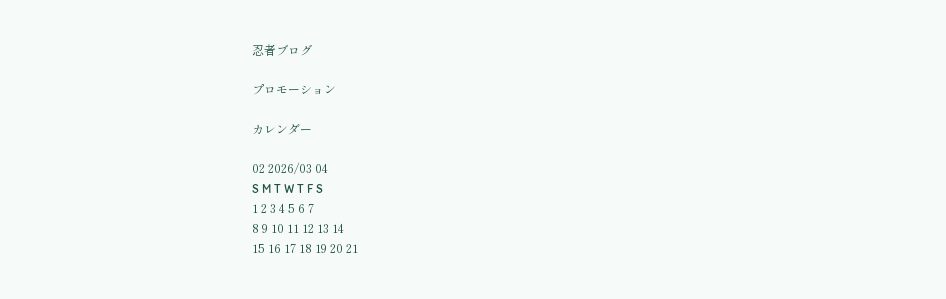忍者ブログ

プロモーション

カレンダー

02 2026/03 04
S M T W T F S
1 2 3 4 5 6 7
8 9 10 11 12 13 14
15 16 17 18 19 20 21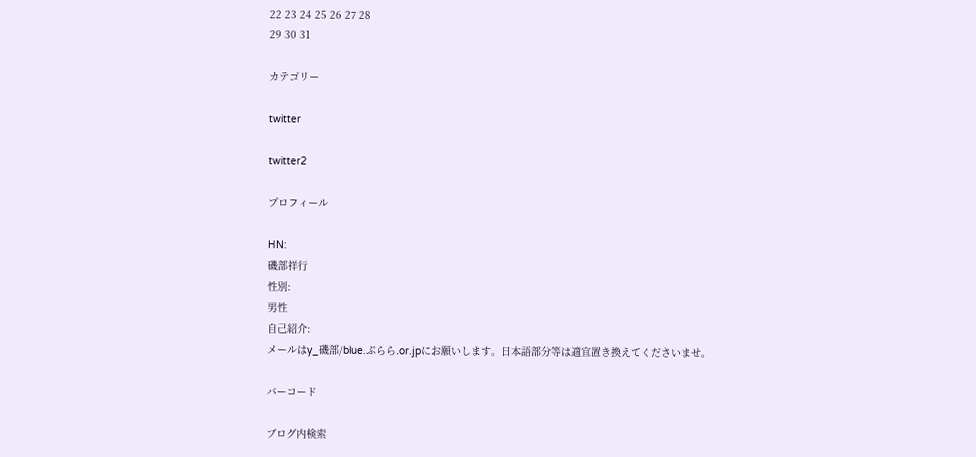22 23 24 25 26 27 28
29 30 31

カテゴリー

twitter

twitter2

プロフィール

HN:
磯部祥行
性別:
男性
自己紹介:
メールはy_磯部/blue.ぷらら.or.jpにお願いします。日本語部分等は適宜置き換えてくださいませ。

バーコード

ブログ内検索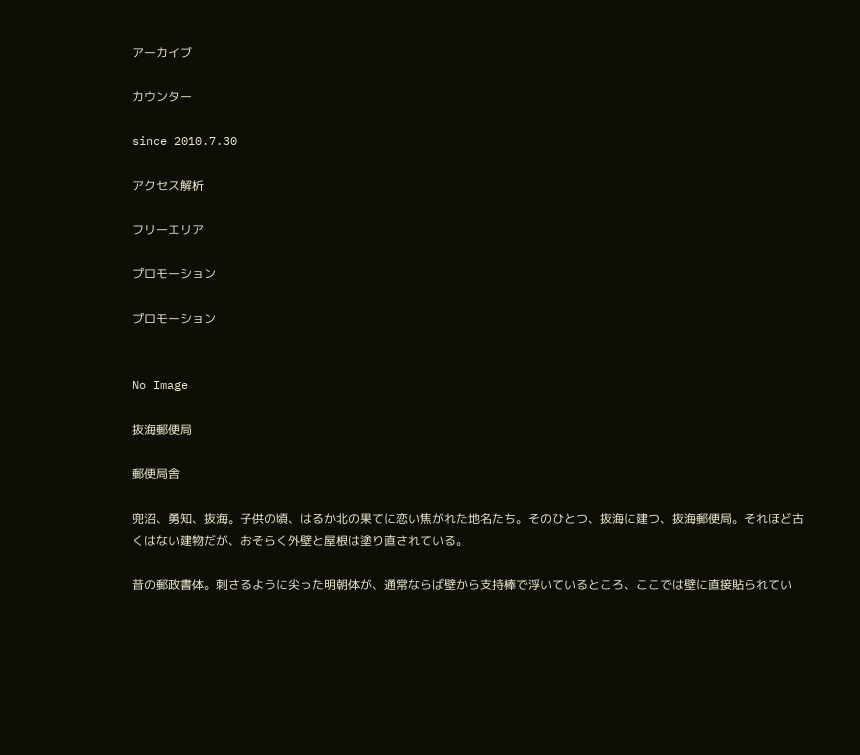アーカイブ

カウンター

since 2010.7.30

アクセス解析

フリーエリア

プロモーション

プロモーション


No Image

抜海郵便局

郵便局舎

兜沼、勇知、抜海。子供の頃、はるか北の果てに恋い焦がれた地名たち。そのひとつ、抜海に建つ、抜海郵便局。それほど古くはない建物だが、おそらく外壁と屋根は塗り直されている。

昔の郵政書体。刺さるように尖った明朝体が、通常ならば壁から支持棒で浮いているところ、ここでは壁に直接貼られてい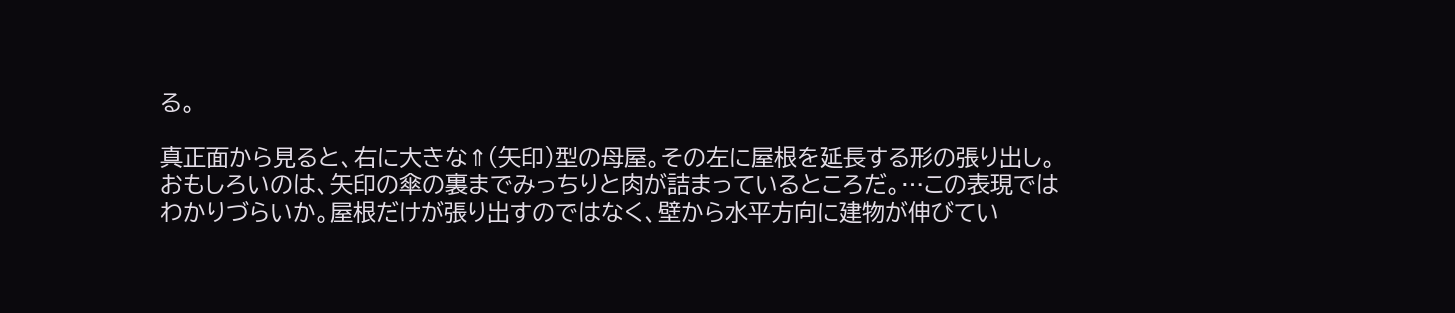る。

真正面から見ると、右に大きな⇑(矢印)型の母屋。その左に屋根を延長する形の張り出し。おもしろいのは、矢印の傘の裏までみっちりと肉が詰まっているところだ。…この表現ではわかりづらいか。屋根だけが張り出すのではなく、壁から水平方向に建物が伸びてい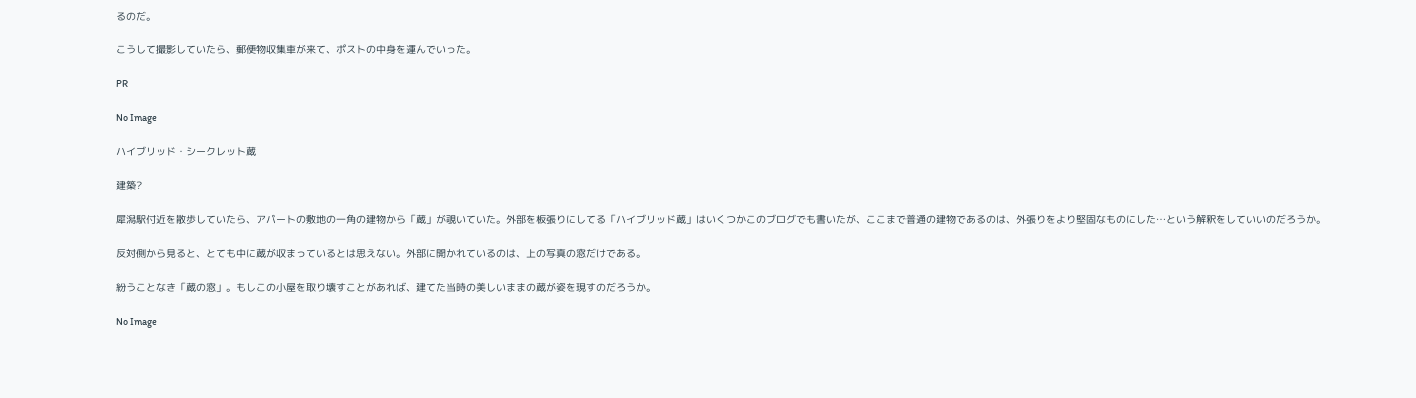るのだ。

こうして撮影していたら、郵便物収集車が来て、ポストの中身を運んでいった。

PR

No Image

ハイブリッド・シークレット蔵

建築?

犀潟駅付近を散歩していたら、アパートの敷地の一角の建物から「蔵」が覗いていた。外部を板張りにしてる「ハイブリッド蔵」はいくつかこのブログでも書いたが、ここまで普通の建物であるのは、外張りをより堅固なものにした…という解釈をしていいのだろうか。

反対側から見ると、とても中に蔵が収まっているとは思えない。外部に開かれているのは、上の写真の窓だけである。

紛うことなき「蔵の窓」。もしこの小屋を取り壊すことがあれば、建てた当時の美しいままの蔵が姿を現すのだろうか。

No Image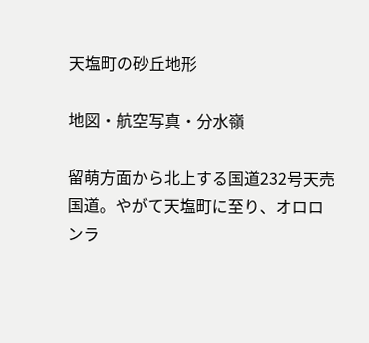天塩町の砂丘地形

地図・航空写真・分水嶺

留萌方面から北上する国道232号天売国道。やがて天塩町に至り、オロロンラ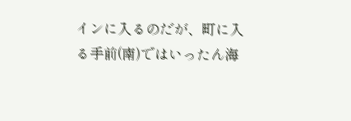インに入るのだが、町に入る手前(南)ではいったん海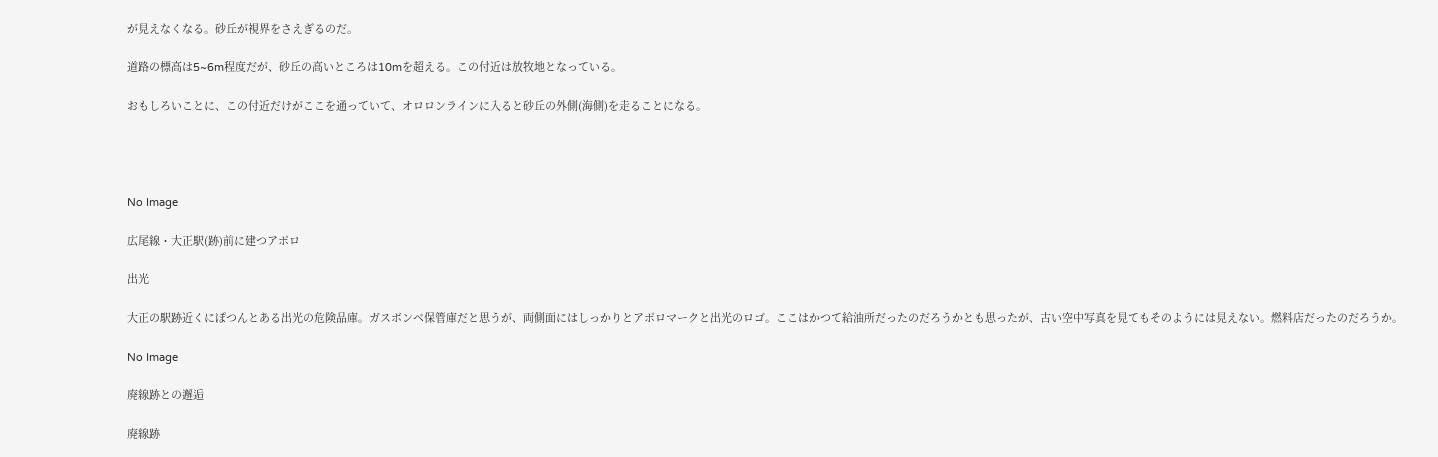が見えなくなる。砂丘が視界をさえぎるのだ。

道路の標高は5~6m程度だが、砂丘の高いところは10mを超える。この付近は放牧地となっている。

おもしろいことに、この付近だけがここを通っていて、オロロンラインに入ると砂丘の外側(海側)を走ることになる。




No Image

広尾線・大正駅(跡)前に建つアポロ

出光

大正の駅跡近くにぽつんとある出光の危険品庫。ガスボンベ保管庫だと思うが、両側面にはしっかりとアポロマークと出光のロゴ。ここはかつて給油所だったのだろうかとも思ったが、古い空中写真を見てもそのようには見えない。燃料店だったのだろうか。

No Image

廃線跡との邂逅

廃線跡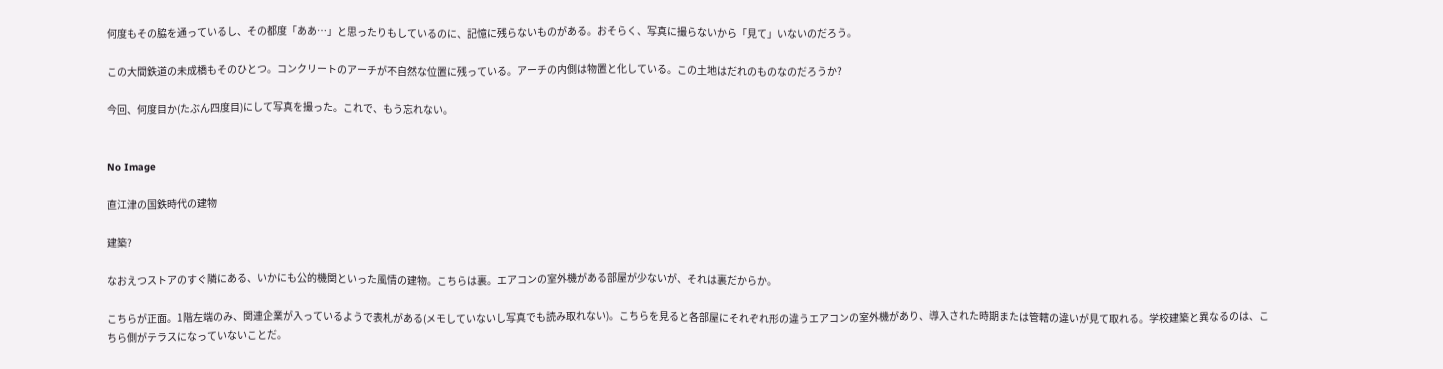何度もその脇を通っているし、その都度「ああ…」と思ったりもしているのに、記憶に残らないものがある。おそらく、写真に撮らないから「見て」いないのだろう。

この大間鉄道の未成橋もそのひとつ。コンクリートのアーチが不自然な位置に残っている。アーチの内側は物置と化している。この土地はだれのものなのだろうか?

今回、何度目か(たぶん四度目)にして写真を撮った。これで、もう忘れない。


No Image

直江津の国鉄時代の建物

建築?

なおえつストアのすぐ隣にある、いかにも公的機関といった風情の建物。こちらは裏。エアコンの室外機がある部屋が少ないが、それは裏だからか。

こちらが正面。1階左端のみ、関連企業が入っているようで表札がある(メモしていないし写真でも読み取れない)。こちらを見ると各部屋にそれぞれ形の違うエアコンの室外機があり、導入された時期または管轄の違いが見て取れる。学校建築と異なるのは、こちら側がテラスになっていないことだ。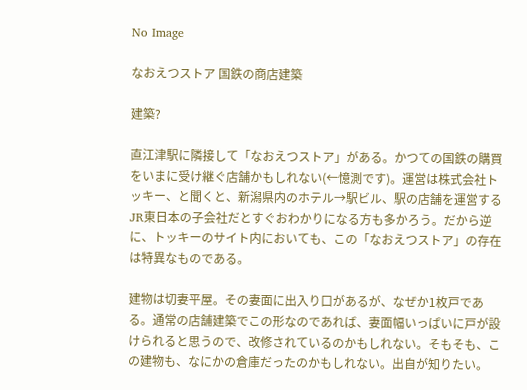No Image

なおえつストア 国鉄の商店建築

建築?

直江津駅に隣接して「なおえつストア」がある。かつての国鉄の購買をいまに受け継ぐ店舗かもしれない(←憶測です)。運営は株式会社トッキー、と聞くと、新潟県内のホテル→駅ビル、駅の店舗を運営するJR東日本の子会社だとすぐおわかりになる方も多かろう。だから逆に、トッキーのサイト内においても、この「なおえつストア」の存在は特異なものである。

建物は切妻平屋。その妻面に出入り口があるが、なぜか1枚戸である。通常の店舗建築でこの形なのであれば、妻面幅いっぱいに戸が設けられると思うので、改修されているのかもしれない。そもそも、この建物も、なにかの倉庫だったのかもしれない。出自が知りたい。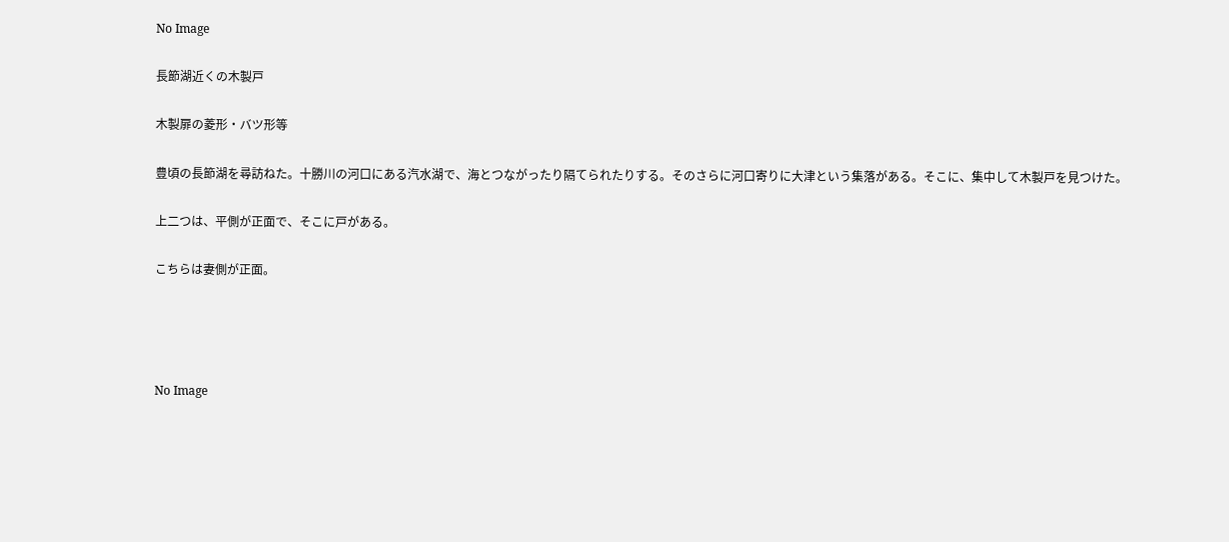No Image

長節湖近くの木製戸

木製扉の菱形・バツ形等

豊頃の長節湖を尋訪ねた。十勝川の河口にある汽水湖で、海とつながったり隔てられたりする。そのさらに河口寄りに大津という集落がある。そこに、集中して木製戸を見つけた。

上二つは、平側が正面で、そこに戸がある。

こちらは妻側が正面。




No Image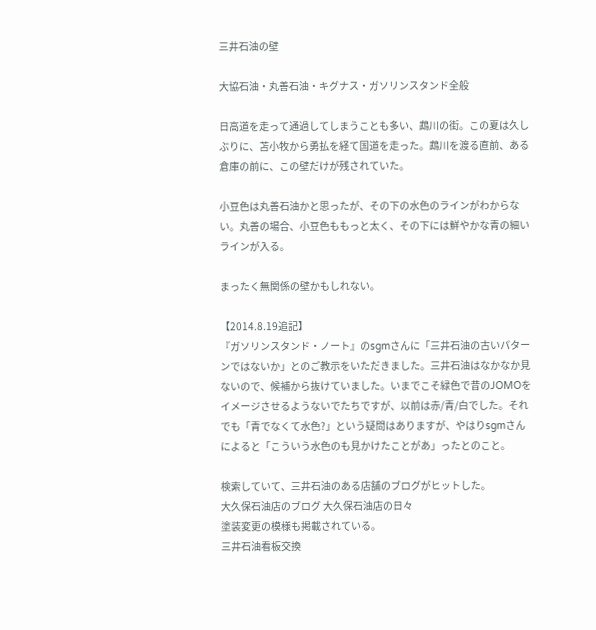三井石油の壁

大協石油・丸善石油・キグナス・ガソリンスタンド全般

日高道を走って通過してしまうことも多い、鵡川の街。この夏は久しぶりに、苫小牧から勇払を経て国道を走った。鵡川を渡る直前、ある倉庫の前に、この壁だけが残されていた。

小豆色は丸善石油かと思ったが、その下の水色のラインがわからない。丸善の場合、小豆色ももっと太く、その下には鮮やかな青の細いラインが入る。

まったく無関係の壁かもしれない。

【2014.8.19追記】
『ガソリンスタンド・ノート』のsgmさんに「三井石油の古いパターンではないか」とのご教示をいただきました。三井石油はなかなか見ないので、候補から抜けていました。いまでこそ緑色で昔のJOMOをイメージさせるようないでたちですが、以前は赤/青/白でした。それでも「青でなくて水色?」という疑問はありますが、やはりsgmさんによると「こういう水色のも見かけたことがあ」ったとのこと。

検索していて、三井石油のある店舗のブログがヒットした。
大久保石油店のブログ 大久保石油店の日々
塗装変更の模様も掲載されている。
三井石油看板交換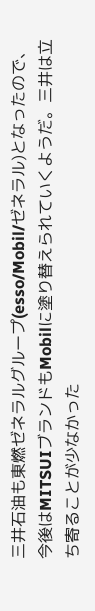三井石油も東燃ゼネラルグループ(esso/Mobil/ゼネラル)となったので、今後はMITSUIブランドもMobilに塗り替えられていくようだ。三井は立ち寄ることが少なかった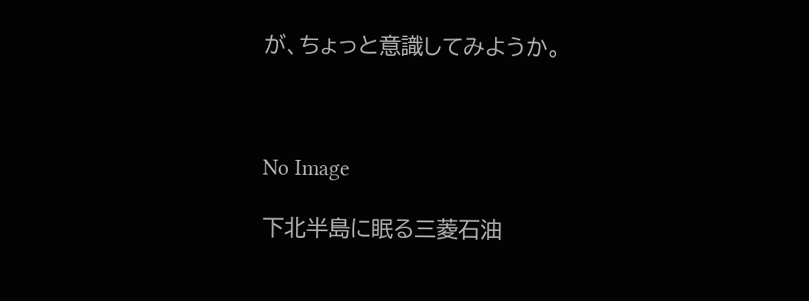が、ちょっと意識してみようか。



No Image

下北半島に眠る三菱石油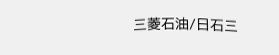三菱石油/日石三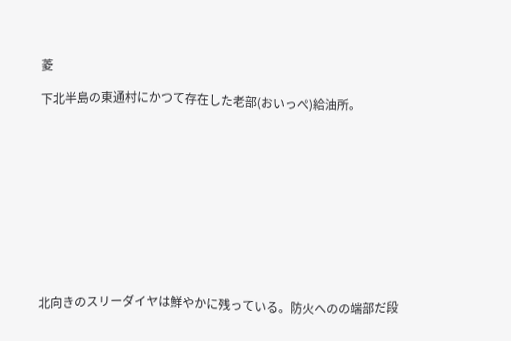菱

下北半島の東通村にかつて存在した老部(おいっぺ)給油所。











北向きのスリーダイヤは鮮やかに残っている。防火へのの端部だ段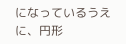になっているうえに、円形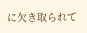に欠き取られて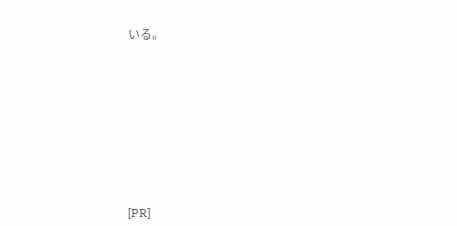いる。










[PR]